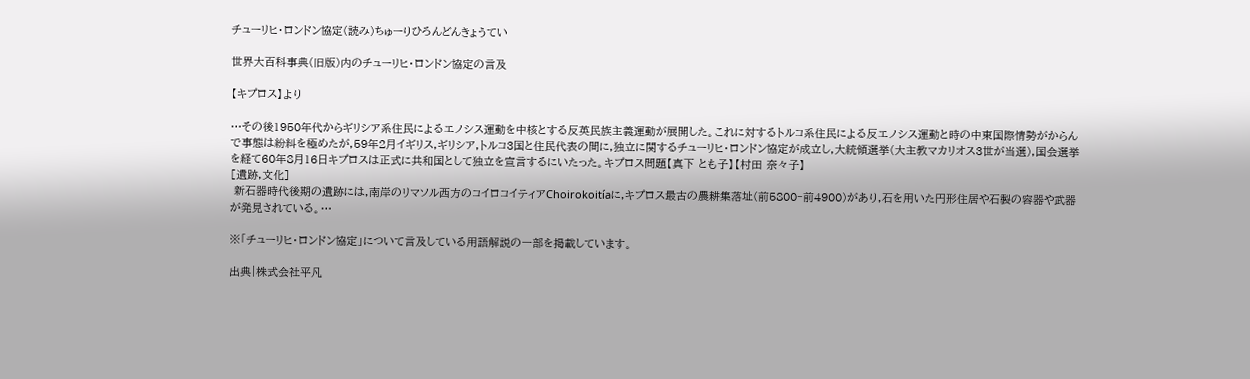チューリヒ・ロンドン協定(読み)ちゅーりひろんどんきょうてい

世界大百科事典(旧版)内のチューリヒ・ロンドン協定の言及

【キプロス】より

…その後1950年代からギリシア系住民によるエノシス運動を中核とする反英民族主義運動が展開した。これに対するトルコ系住民による反エノシス運動と時の中東国際情勢がからんで事態は紛糾を極めたが,59年2月イギリス,ギリシア,トルコ3国と住民代表の間に,独立に関するチューリヒ・ロンドン協定が成立し,大統領選挙(大主教マカリオス3世が当選),国会選挙を経て60年8月16日キプロスは正式に共和国として独立を宣言するにいたった。キプロス問題【真下 とも子】【村田 奈々子】
[遺跡,文化]
 新石器時代後期の遺跡には,南岸のリマソル西方のコイロコイティアChoirokoitíaに,キプロス最古の農耕集落址(前5800‐前4900)があり,石を用いた円形住居や石製の容器や武器が発見されている。…

※「チューリヒ・ロンドン協定」について言及している用語解説の一部を掲載しています。

出典|株式会社平凡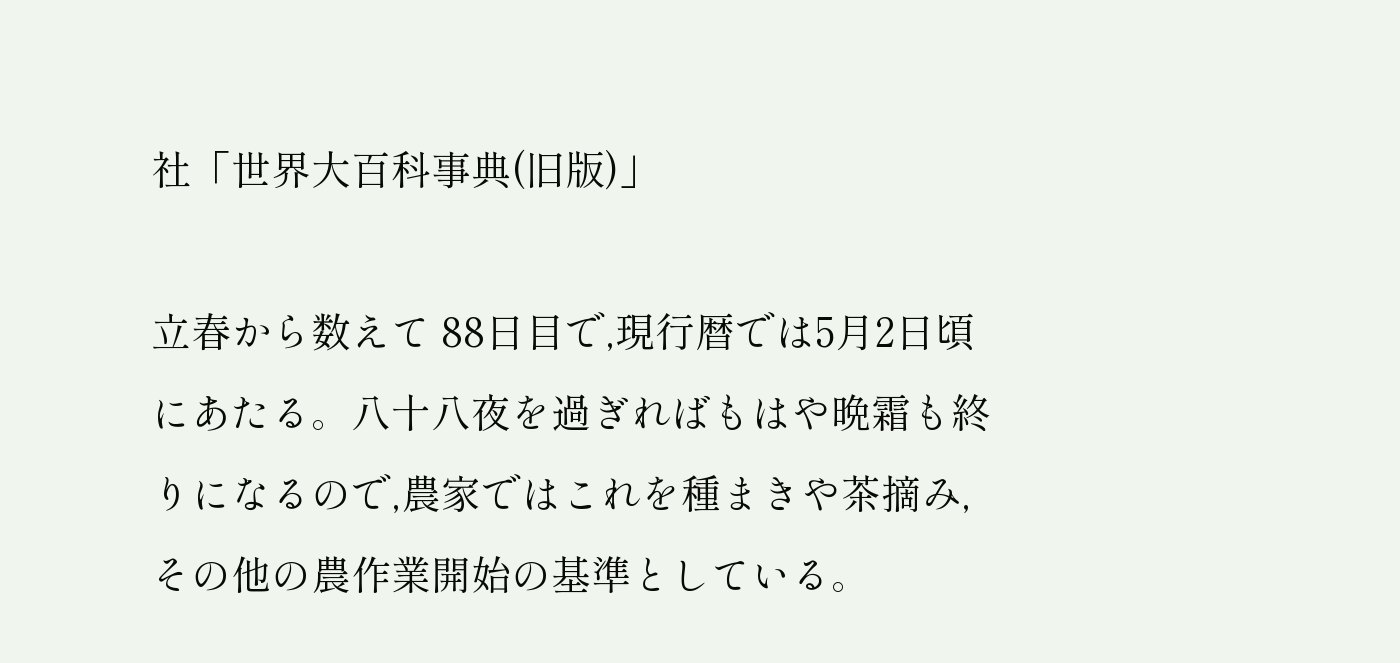社「世界大百科事典(旧版)」

立春から数えて 88日目で,現行暦では5月2日頃にあたる。八十八夜を過ぎればもはや晩霜も終りになるので,農家ではこれを種まきや茶摘み,その他の農作業開始の基準としている。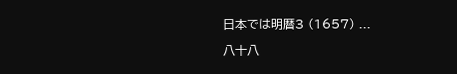日本では明暦3 (1657) ...

八十八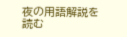夜の用語解説を読む